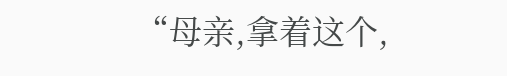“母亲,拿着这个,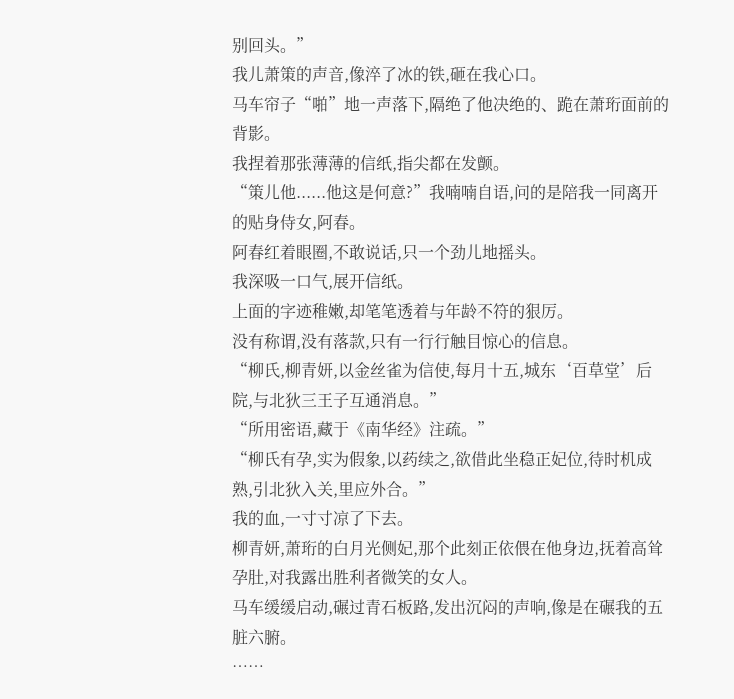别回头。”
我儿萧策的声音,像淬了冰的铁,砸在我心口。
马车帘子“啪”地一声落下,隔绝了他决绝的、跪在萧珩面前的背影。
我捏着那张薄薄的信纸,指尖都在发颤。
“策儿他......他这是何意?”我喃喃自语,问的是陪我一同离开的贴身侍女,阿春。
阿春红着眼圈,不敢说话,只一个劲儿地摇头。
我深吸一口气,展开信纸。
上面的字迹稚嫩,却笔笔透着与年龄不符的狠厉。
没有称谓,没有落款,只有一行行触目惊心的信息。
“柳氏,柳青妍,以金丝雀为信使,每月十五,城东‘百草堂’后院,与北狄三王子互通消息。”
“所用密语,藏于《南华经》注疏。”
“柳氏有孕,实为假象,以药续之,欲借此坐稳正妃位,待时机成熟,引北狄入关,里应外合。”
我的血,一寸寸凉了下去。
柳青妍,萧珩的白月光侧妃,那个此刻正依偎在他身边,抚着高耸孕肚,对我露出胜利者微笑的女人。
马车缓缓启动,碾过青石板路,发出沉闷的声响,像是在碾我的五脏六腑。
……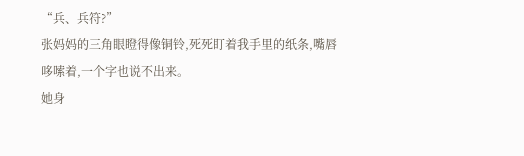“兵、兵符?”
张妈妈的三角眼瞪得像铜铃,死死盯着我手里的纸条,嘴唇哆嗦着,一个字也说不出来。
她身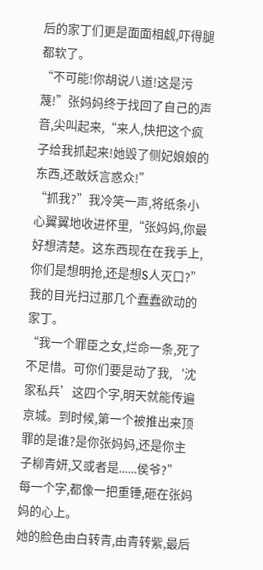后的家丁们更是面面相觑,吓得腿都软了。
“不可能!你胡说八道!这是污蔑!”张妈妈终于找回了自己的声音,尖叫起来,“来人,快把这个疯子给我抓起来!她毁了侧妃娘娘的东西,还敢妖言惑众!”
“抓我?”我冷笑一声,将纸条小心翼翼地收进怀里,“张妈妈,你最好想清楚。这东西现在在我手上,你们是想明抢,还是想S人灭口?”
我的目光扫过那几个蠢蠢欲动的家丁。
“我一个罪臣之女,烂命一条,死了不足惜。可你们要是动了我,‘沈家私兵’这四个字,明天就能传遍京城。到时候,第一个被推出来顶罪的是谁?是你张妈妈,还是你主子柳青妍,又或者是......侯爷?”
每一个字,都像一把重锤,砸在张妈妈的心上。
她的脸色由白转青,由青转紫,最后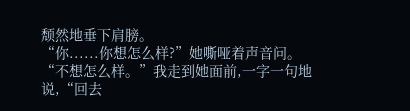颓然地垂下肩膀。
“你......你想怎么样?”她嘶哑着声音问。
“不想怎么样。”我走到她面前,一字一句地说,“回去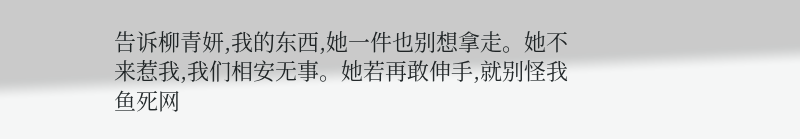告诉柳青妍,我的东西,她一件也别想拿走。她不来惹我,我们相安无事。她若再敢伸手,就别怪我鱼死网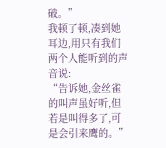破。”
我顿了顿,凑到她耳边,用只有我们两个人能听到的声音说:
“告诉她,金丝雀的叫声虽好听,但若是叫得多了,可是会引来鹰的。”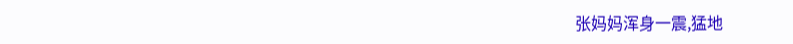张妈妈浑身一震,猛地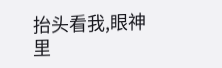抬头看我,眼神里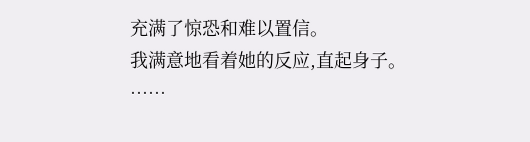充满了惊恐和难以置信。
我满意地看着她的反应,直起身子。
……